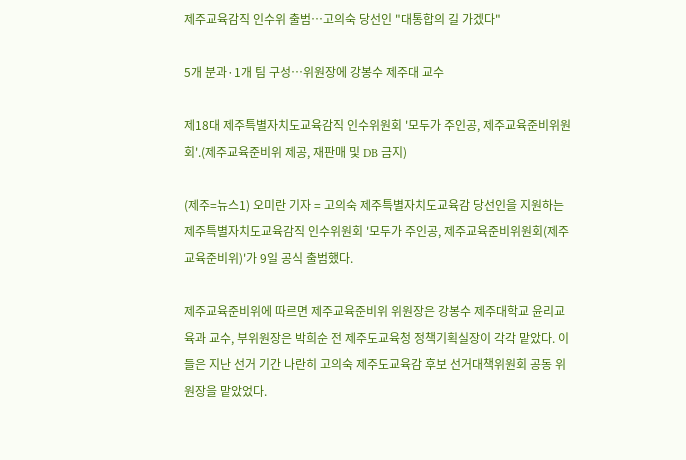제주교육감직 인수위 출범…고의숙 당선인 "대통합의 길 가겠다"

5개 분과·1개 팀 구성…위원장에 강봉수 제주대 교수

제18대 제주특별자치도교육감직 인수위원회 '모두가 주인공, 제주교육준비위원회'.(제주교육준비위 제공, 재판매 및 DB 금지)

(제주=뉴스1) 오미란 기자 = 고의숙 제주특별자치도교육감 당선인을 지원하는 제주특별자치도교육감직 인수위원회 '모두가 주인공, 제주교육준비위원회(제주교육준비위)'가 9일 공식 출범했다.

제주교육준비위에 따르면 제주교육준비위 위원장은 강봉수 제주대학교 윤리교육과 교수, 부위원장은 박희순 전 제주도교육청 정책기획실장이 각각 맡았다. 이들은 지난 선거 기간 나란히 고의숙 제주도교육감 후보 선거대책위원회 공동 위원장을 맡았었다.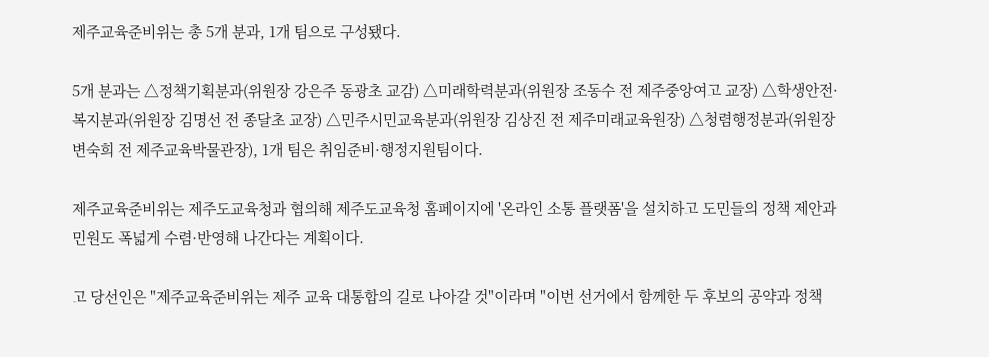제주교육준비위는 총 5개 분과, 1개 팀으로 구성됐다.

5개 분과는 △정책기획분과(위원장 강은주 동광초 교감) △미래학력분과(위원장 조동수 전 제주중앙여고 교장) △학생안전·복지분과(위원장 김명선 전 종달초 교장) △민주시민교육분과(위원장 김상진 전 제주미래교육원장) △청렴행정분과(위원장 변숙희 전 제주교육박물관장), 1개 팀은 취임준비·행정지원팀이다.

제주교육준비위는 제주도교육청과 협의해 제주도교육청 홈페이지에 '온라인 소통 플랫폼'을 설치하고 도민들의 정책 제안과 민원도 폭넓게 수렴·반영해 나간다는 계획이다.

고 당선인은 "제주교육준비위는 제주 교육 대통합의 길로 나아갈 것"이라며 "이번 선거에서 함께한 두 후보의 공약과 정책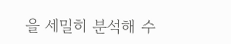을 세밀히 분석해 수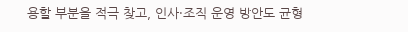용할 부분을 적극 찾고, 인사·조직 운영 방안도 균형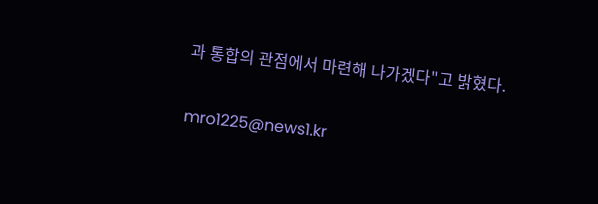과 통합의 관점에서 마련해 나가겠다"고 밝혔다.

mro1225@news1.kr